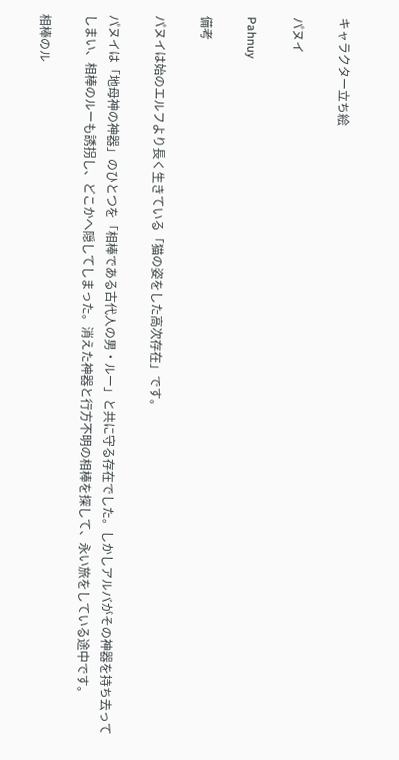キャラクター立ち絵

パヌイ

Pahnuy

備考

パヌイは始のエルフより長く生きている「猫の姿をした高次存在」です。

パヌイは「地母神の神器」のひとつを「相棒である古代人の男・ルー」と共に守る存在でした。しかしアルバがその神器を持ち去ってしまい、相棒のルーも誘拐し、どこかへ隠してしまった。消えた神器と行方不明の相棒を探して、永い旅をしている途中です。

相棒のル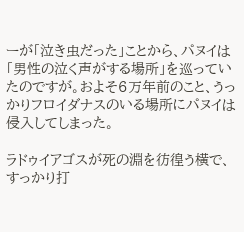ーが「泣き虫だった」ことから、パヌイは「男性の泣く声がする場所」を巡っていたのですが。およそ6万年前のこと、うっかりフロイダナスのいる場所にパヌイは侵入してしまった。

ラドゥイアゴスが死の淵を彷徨う横で、すっかり打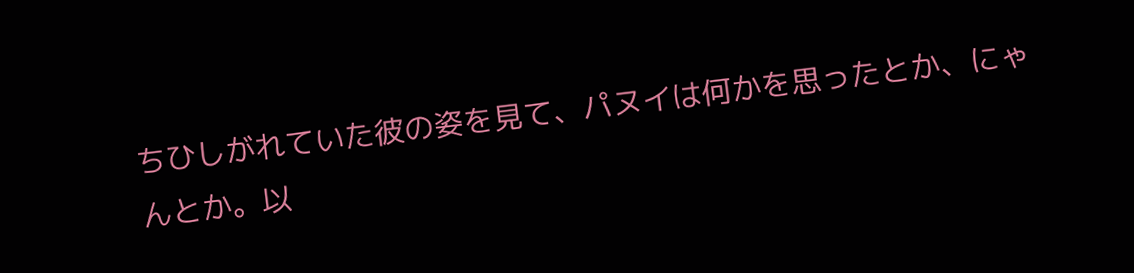ちひしがれていた彼の姿を見て、パヌイは何かを思ったとか、にゃんとか。以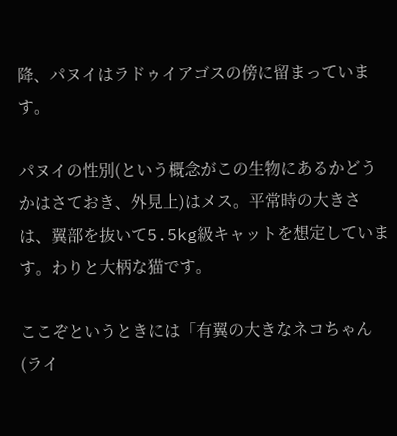降、パヌイはラドゥイアゴスの傍に留まっています。

パヌイの性別(という概念がこの生物にあるかどうかはさておき、外見上)はメス。平常時の大きさは、翼部を抜いて5.5kg級キャットを想定しています。わりと大柄な猫です。

ここぞというときには「有翼の大きなネコちゃん(ライ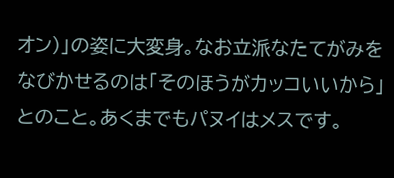オン)」の姿に大変身。なお立派なたてがみをなびかせるのは「そのほうがカッコいいから」とのこと。あくまでもパヌイはメスです。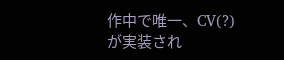作中で唯一、CV(?)が実装され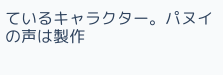ているキャラクター。パヌイの声は製作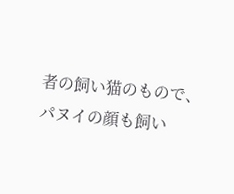者の飼い猫のもので、パヌイの顔も飼い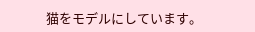猫をモデルにしています。